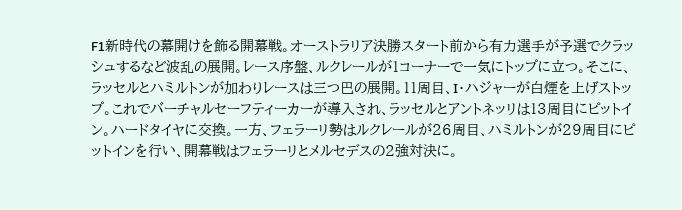F1新時代の幕開けを飾る開幕戦。オーストラリア決勝スタート前から有力選手が予選でクラッシュするなど波乱の展開。レース序盤、ルクレールが1コーナーで一気にトップに立つ。そこに、ラッセルとハミルトンが加わりレースは三つ巴の展開。11周目、I・ハジャーが白煙を上げストップ。これでバーチャルセーフティーカーが導入され、ラッセルとアントネッリは13周目にピットイン。ハードタイヤに交換。一方、フェラーリ勢はルクレールが26周目、ハミルトンが29周目にピットインを行い、開幕戦はフェラーリとメルセデスの2強対決に。